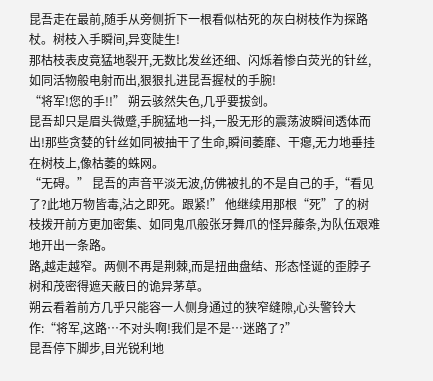昆吾走在最前,随手从旁侧折下一根看似枯死的灰白树枝作为探路杖。树枝入手瞬间,异变陡生!
那枯枝表皮竟猛地裂开,无数比发丝还细、闪烁着惨白荧光的针丝,如同活物般电射而出,狠狠扎进昆吾握杖的手腕!
“将军!您的手!!” 朔云骇然失色,几乎要拔剑。
昆吾却只是眉头微蹙,手腕猛地一抖,一股无形的震荡波瞬间透体而出!那些贪婪的针丝如同被抽干了生命,瞬间萎靡、干瘪,无力地垂挂在树枝上,像枯萎的蛛网。
“无碍。” 昆吾的声音平淡无波,仿佛被扎的不是自己的手,“看见了?此地万物皆毒,沾之即死。跟紧!” 他继续用那根“死”了的树枝拨开前方更加密集、如同鬼爪般张牙舞爪的怪异藤条,为队伍艰难地开出一条路。
路,越走越窄。两侧不再是荆棘,而是扭曲盘结、形态怪诞的歪脖子树和茂密得遮天蔽日的诡异茅草。
朔云看着前方几乎只能容一人侧身通过的狭窄缝隙,心头警铃大作:“将军,这路…不对头啊!我们是不是…迷路了?”
昆吾停下脚步,目光锐利地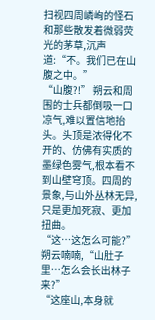扫视四周嶙峋的怪石和那些散发着微弱荧光的茅草,沉声道:“不。我们已在山腹之中。”
“山腹?!” 朔云和周围的士兵都倒吸一口凉气,难以置信地抬头。头顶是浓得化不开的、仿佛有实质的墨绿色雾气,根本看不到山壁穹顶。四周的景象,与山外丛林无异,只是更加死寂、更加扭曲。
“这…这怎么可能?” 朔云喃喃,“山肚子里…怎么会长出林子来?”
“这座山,本身就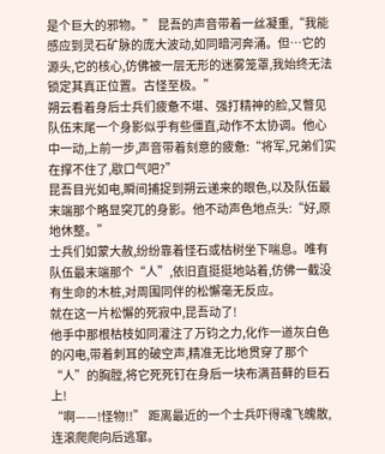是个巨大的邪物。” 昆吾的声音带着一丝凝重,“我能感应到灵石矿脉的庞大波动,如同暗河奔涌。但…它的源头,它的核心,仿佛被一层无形的迷雾笼罩,我始终无法锁定其真正位置。古怪至极。”
朔云看着身后士兵们疲惫不堪、强打精神的脸,又瞥见队伍末尾一个身影似乎有些僵直,动作不太协调。他心中一动,上前一步,声音带着刻意的疲惫:“将军,兄弟们实在撑不住了,歇口气吧?”
昆吾目光如电,瞬间捕捉到朔云递来的眼色,以及队伍最末端那个略显突兀的身影。他不动声色地点头:“好,原地休整。”
士兵们如蒙大赦,纷纷靠着怪石或枯树坐下喘息。唯有队伍最末端那个“人”,依旧直挺挺地站着,仿佛一截没有生命的木桩,对周围同伴的松懈毫无反应。
就在这一片松懈的死寂中,昆吾动了!
他手中那根枯枝如同灌注了万钧之力,化作一道灰白色的闪电,带着刺耳的破空声,精准无比地贯穿了那个“人”的胸膛,将它死死钉在身后一块布满苔藓的巨石上!
“啊——!怪物!!” 距离最近的一个士兵吓得魂飞魄散,连滚爬爬向后逃窜。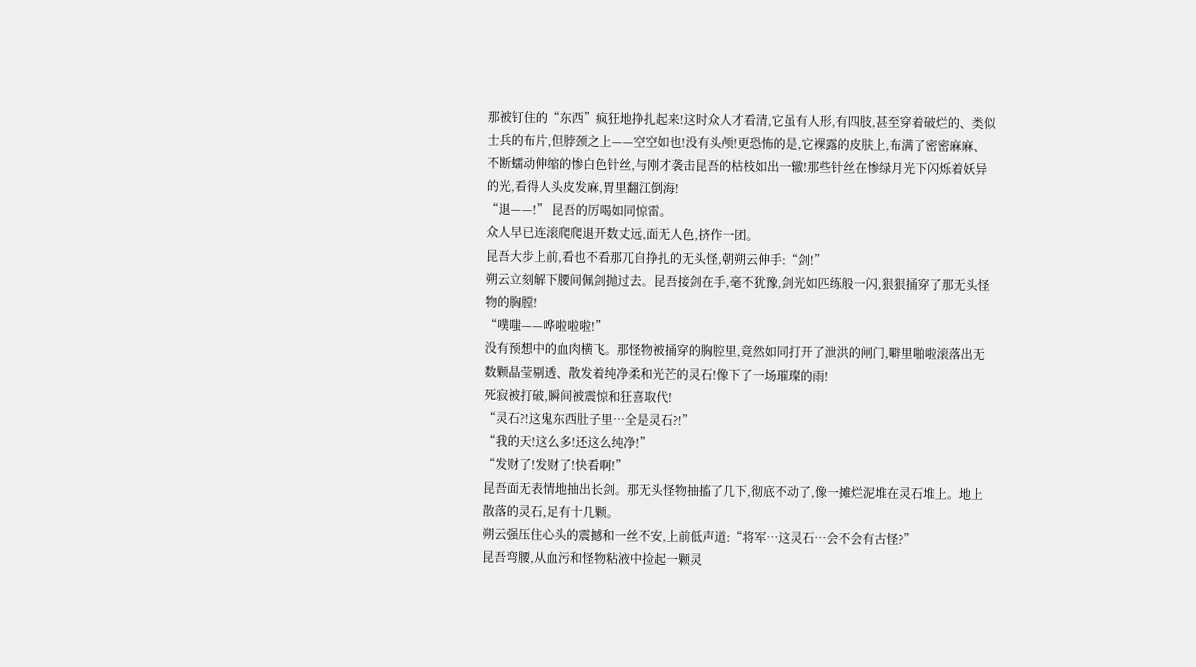那被钉住的“东西”疯狂地挣扎起来!这时众人才看清,它虽有人形,有四肢,甚至穿着破烂的、类似士兵的布片,但脖颈之上——空空如也!没有头颅!更恐怖的是,它裸露的皮肤上,布满了密密麻麻、不断蠕动伸缩的惨白色针丝,与刚才袭击昆吾的枯枝如出一辙!那些针丝在惨绿月光下闪烁着妖异的光,看得人头皮发麻,胃里翻江倒海!
“退——!” 昆吾的厉喝如同惊雷。
众人早已连滚爬爬退开数丈远,面无人色,挤作一团。
昆吾大步上前,看也不看那兀自挣扎的无头怪,朝朔云伸手:“剑!”
朔云立刻解下腰间佩剑抛过去。昆吾接剑在手,毫不犹豫,剑光如匹练般一闪,狠狠捅穿了那无头怪物的胸膛!
“噗嗤——哗啦啦啦!”
没有预想中的血肉横飞。那怪物被捅穿的胸腔里,竟然如同打开了泄洪的闸门,噼里啪啦滚落出无数颗晶莹剔透、散发着纯净柔和光芒的灵石!像下了一场璀璨的雨!
死寂被打破,瞬间被震惊和狂喜取代!
“灵石?!这鬼东西肚子里…全是灵石?!”
“我的天!这么多!还这么纯净!”
“发财了!发财了!快看啊!”
昆吾面无表情地抽出长剑。那无头怪物抽搐了几下,彻底不动了,像一摊烂泥堆在灵石堆上。地上散落的灵石,足有十几颗。
朔云强压住心头的震撼和一丝不安,上前低声道:“将军…这灵石…会不会有古怪?”
昆吾弯腰,从血污和怪物粘液中捡起一颗灵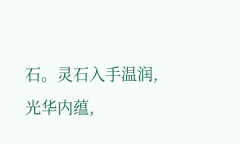石。灵石入手温润,光华内蕴,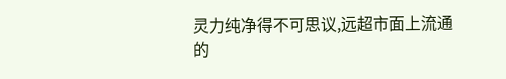灵力纯净得不可思议,远超市面上流通的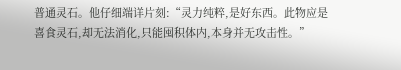普通灵石。他仔细端详片刻:“灵力纯粹,是好东西。此物应是喜食灵石,却无法消化,只能囤积体内,本身并无攻击性。”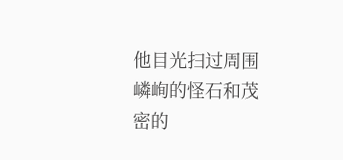他目光扫过周围嶙峋的怪石和茂密的